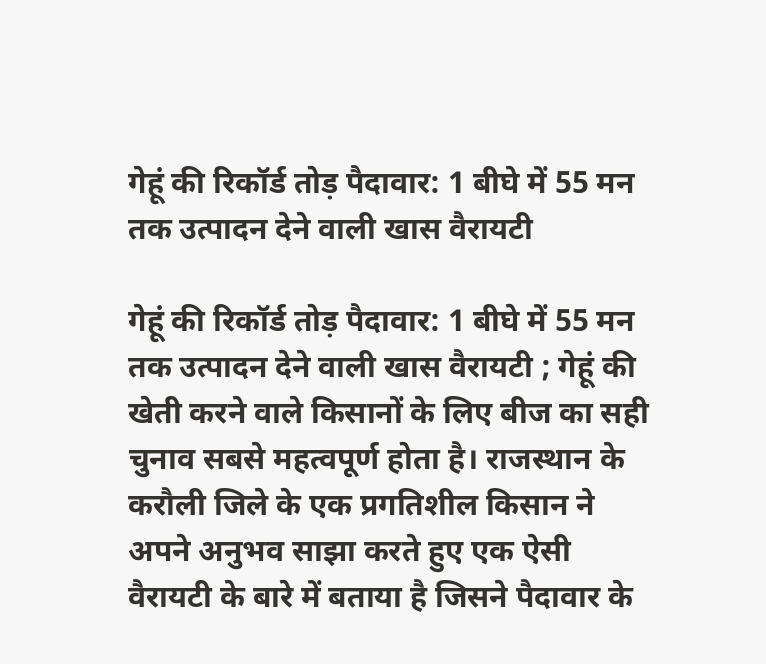गेहूं की रिकॉर्ड तोड़ पैदावार: 1 बीघे में 55 मन तक उत्पादन देने वाली खास वैरायटी

गेहूं की रिकॉर्ड तोड़ पैदावार: 1 बीघे में 55 मन तक उत्पादन देने वाली खास वैरायटी ; गेहूं की खेती करने वाले किसानों के लिए बीज का सही चुनाव सबसे महत्वपूर्ण होता है। राजस्थान के करौली जिले के एक प्रगतिशील किसान ने अपने अनुभव साझा करते हुए एक ऐसी वैरायटी के बारे में बताया है जिसने पैदावार के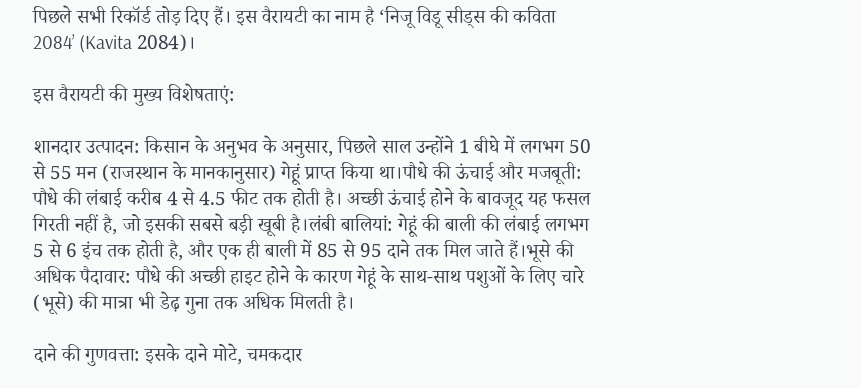पिछले सभी रिकॉर्ड तोड़ दिए हैं। इस वैरायटी का नाम है ‘निजू विडू सीड्स की कविता 2084’ (Kavita 2084)।

इस वैरायटी की मुख्य विशेषताएं:

शानदार उत्पादन: किसान के अनुभव के अनुसार, पिछले साल उन्होंने 1 बीघे में लगभग 50 से 55 मन (राजस्थान के मानकानुसार) गेहूं प्राप्त किया था।पौधे की ऊंचाई और मजबूती: पौधे की लंबाई करीब 4 से 4.5 फीट तक होती है। अच्छी ऊंचाई होने के बावजूद यह फसल गिरती नहीं है, जो इसकी सबसे बड़ी खूबी है।लंबी बालियां: गेहूं की बाली की लंबाई लगभग 5 से 6 इंच तक होती है, और एक ही बाली में 85 से 95 दाने तक मिल जाते हैं।भूसे की अधिक पैदावार: पौधे की अच्छी हाइट होने के कारण गेहूं के साथ-साथ पशुओं के लिए चारे (भूसे) की मात्रा भी डेढ़ गुना तक अधिक मिलती है।

दाने की गुणवत्ता: इसके दाने मोटे, चमकदार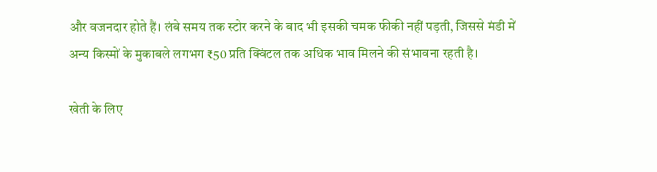और वजनदार होते हैं। लंबे समय तक स्टोर करने के बाद भी इसकी चमक फीकी नहीं पड़ती, जिससे मंडी में अन्य किस्मों के मुकाबले लगभग ₹50 प्रति क्विंटल तक अधिक भाव मिलने की संभावना रहती है।

खेती के लिए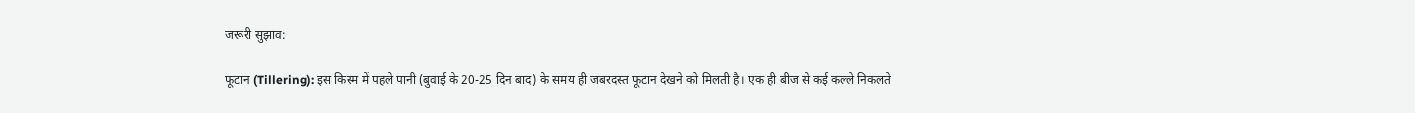जरूरी सुझाव:

फूटान (Tillering): इस किस्म में पहले पानी (बुवाई के 20-25 दिन बाद) के समय ही जबरदस्त फूटान देखने को मिलती है। एक ही बीज से कई कल्ले निकलते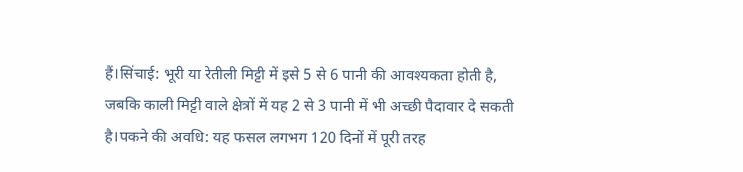हैं।सिंचाई: भूरी या रेतीली मिट्टी में इसे 5 से 6 पानी की आवश्यकता होती है, जबकि काली मिट्टी वाले क्षेत्रों में यह 2 से 3 पानी में भी अच्छी पैदावार दे सकती है।पकने की अवधि: यह फसल लगभग 120 दिनों में पूरी तरह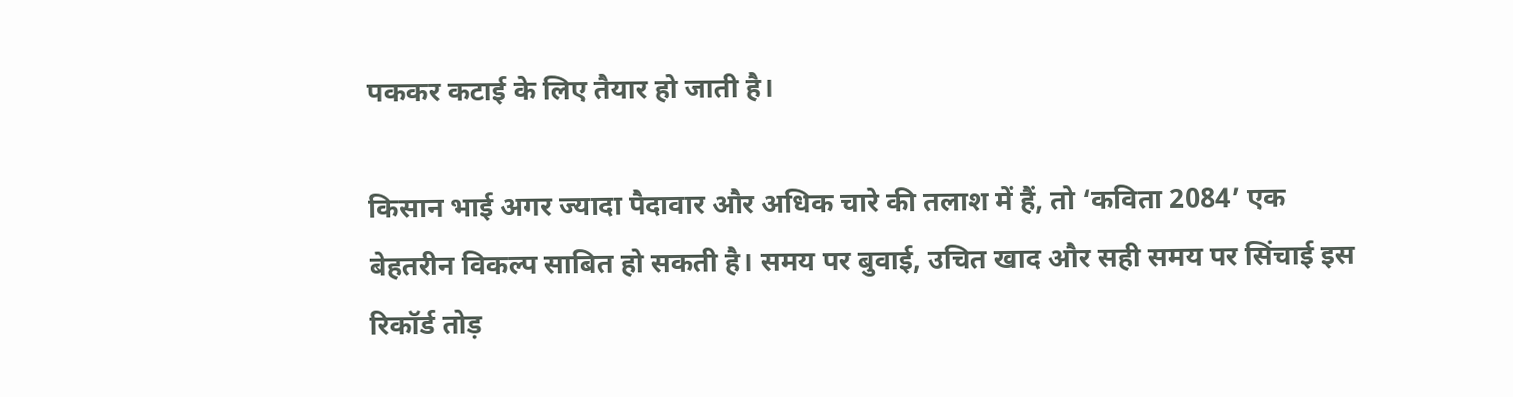पककर कटाई के लिए तैयार हो जाती है।

किसान भाई अगर ज्यादा पैदावार और अधिक चारे की तलाश में हैं, तो ‘कविता 2084’ एक बेहतरीन विकल्प साबित हो सकती है। समय पर बुवाई, उचित खाद और सही समय पर सिंचाई इस रिकॉर्ड तोड़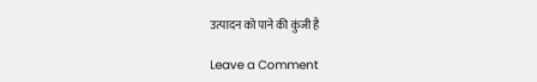उत्पादन को पाने की कुंजी है

Leave a Comment